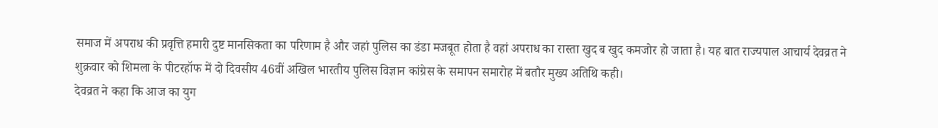समाज में अपराध की प्रवृत्ति हमारी दुष्ट मानसिकता का परिणाम है और जहां पुलिस का डंडा मजबूत होता है वहां अपराध का रास्ता खुद ब खुद कमजोर हो जाता है। यह बात राज्यपाल आचार्य देवव्रत ने शुक्रवार को शिमला के पीटरहॉफ में दो दिवसीय 46वीं अखिल भारतीय पुलिस विज्ञान कांग्रेस के समापन समारोह में बतौर मुख्य अतिथि कही।
देवव्रत ने कहा कि आज का युग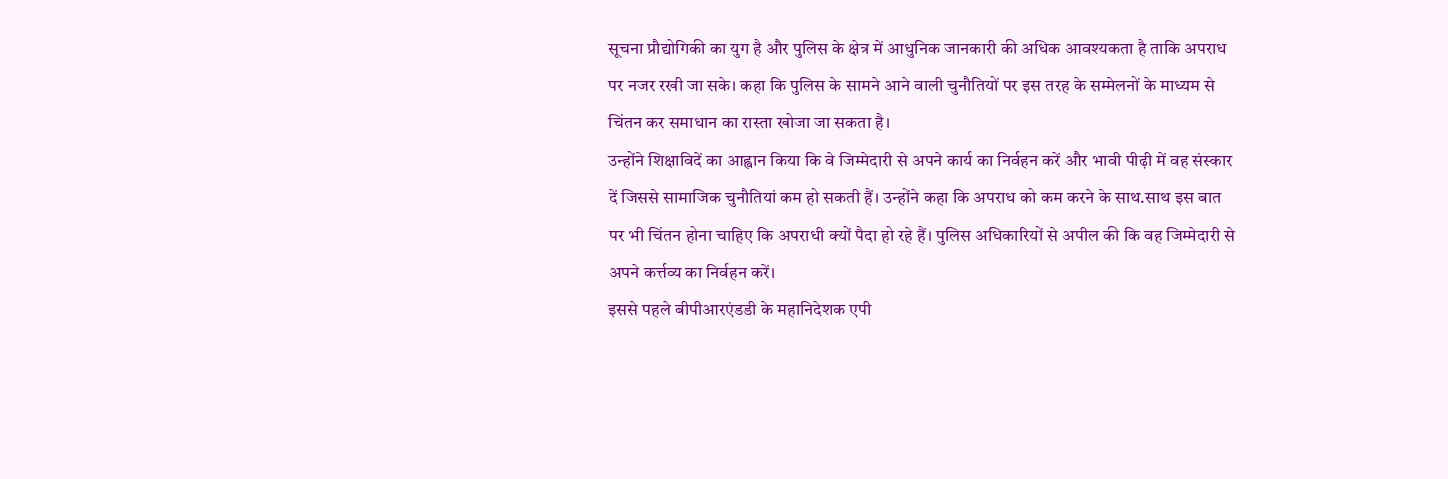सूचना प्रौद्योगिकी का युग है और पुलिस के क्षेत्र में आधुनिक जानकारी की अधिक आवश्यकता है ताकि अपराध पर नजर रखी जा सके। कहा कि पुलिस के सामने आने वाली चुनौतियों पर इस तरह के सम्मेलनों के माध्यम से चिंतन कर समाधान का रास्ता खोजा जा सकता है।
उन्होंने शिक्षाविदें का आह्वान किया कि वे जिम्मेदारी से अपने कार्य का निर्वहन करें और भावी पीढ़ी में वह संस्कार दें जिससे सामाजिक चुनौतियां कम हो सकती हैं। उन्होंने कहा कि अपराध को कम करने के साथ.साथ इस बात पर भी चिंतन होना चाहिए कि अपराधी क्यों पैदा हो रहे हैं। पुलिस अधिकारियों से अपील की कि वह जिम्मेदारी से अपने कर्त्तव्य का निर्वहन करें।
इससे पहले बीपीआरएंडडी के महानिदेशक एपी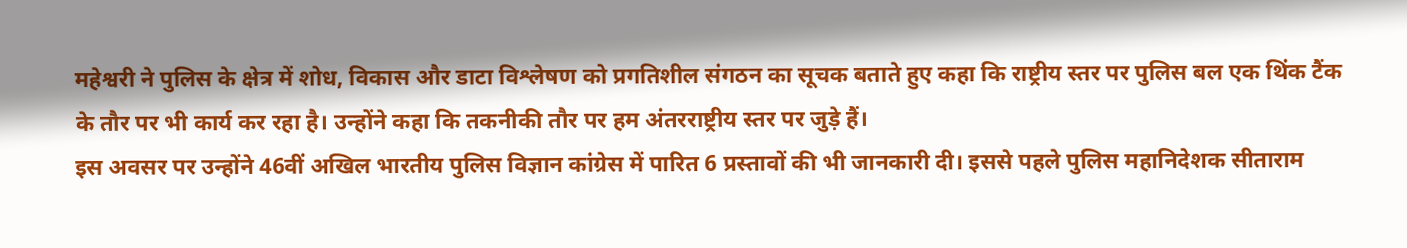महेश्वरी ने पुलिस के क्षेत्र में शोध, विकास और डाटा विश्लेषण को प्रगतिशील संगठन का सूचक बताते हुए कहा कि राष्ट्रीय स्तर पर पुलिस बल एक थिंक टैंक के तौर पर भी कार्य कर रहा है। उन्होंने कहा कि तकनीकी तौर पर हम अंतरराष्ट्रीय स्तर पर जुड़े हैं।
इस अवसर पर उन्होंने 46वीं अखिल भारतीय पुलिस विज्ञान कांग्रेस में पारित 6 प्रस्तावों की भी जानकारी दी। इससे पहले पुलिस महानिदेशक सीताराम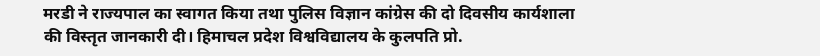मरडी ने राज्यपाल का स्वागत किया तथा पुलिस विज्ञान कांग्रेस की दो दिवसीय कार्यशाला की विस्तृत जानकारी दी। हिमाचल प्रदेश विश्वविद्यालय के कुलपति प्रो.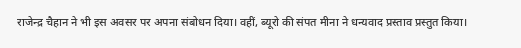राजेन्द्र चैहान ने भी इस अवसर पर अपना संबोधन दिया। वहीं, ब्यूरो की संपत मीना ने धन्यवाद प्रस्ताव प्रस्तुत किया।